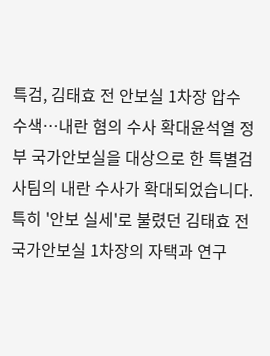특검, 김태효 전 안보실 1차장 압수수색…내란 혐의 수사 확대윤석열 정부 국가안보실을 대상으로 한 특별검사팀의 내란 수사가 확대되었습니다. 특히 '안보 실세'로 불렸던 김태효 전 국가안보실 1차장의 자택과 연구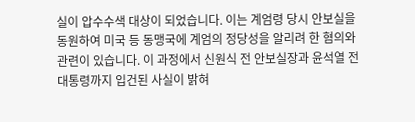실이 압수수색 대상이 되었습니다. 이는 계엄령 당시 안보실을 동원하여 미국 등 동맹국에 계엄의 정당성을 알리려 한 혐의와 관련이 있습니다. 이 과정에서 신원식 전 안보실장과 윤석열 전 대통령까지 입건된 사실이 밝혀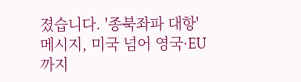졌습니다. '종북좌파 대항' 메시지, 미국 넘어 영국·EU까지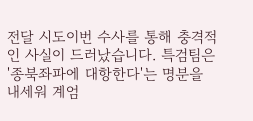전달 시도이번 수사를 통해 충격적인 사실이 드러났습니다. 특검팀은 '종북좌파에 대항한다'는 명분을 내세워 계엄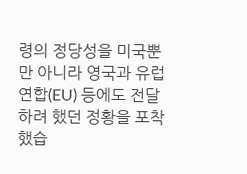령의 정당성을 미국뿐만 아니라 영국과 유럽연합(EU) 등에도 전달하려 했던 정황을 포착했습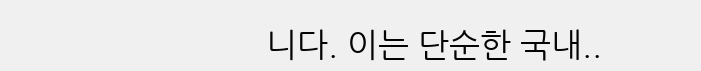니다. 이는 단순한 국내..